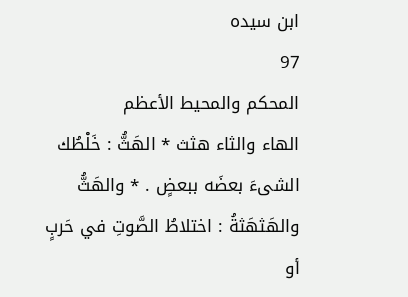ابن سيده
97
المحكم والمحيط الأعظم
الهاء والثاء هثث * الهَثُّ : خَلْطُك الشىءَ بعضَه ببعضٍ . * والهَثُّ والهَثهَثةُ : اختلاطُ الصَّوتِ في حَربٍ أو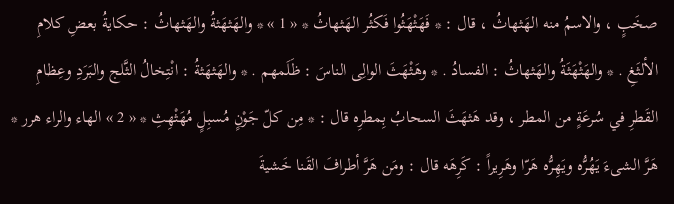صخَبٍ ، والاسمُ منه الهَثهاثُ ، قال : * فَهَثْهَثُوا فَكثُر الهَثهاثُ * « 1 » * والهَثهَثةُ والهَثهاثُ : حكايةُ بعضِ كلامِ الألثَغِ . * والهَثْهَثَةُ والهَثهاثُ : الفسادُ . * وهَثْهَثَ الوالِى الناسَ : ظَلَمهم . * والهَثهَثةُ : انْتِخالُ الثَّلج والبَرَدِ وعِظامِ القَطرِ في سُرعَةٍ من المطر ، وقد هَثهَثَ السحابُ بِمطرِه قال : * مِن كلّ جَوْنٍ مُسبِلٍ مُهَثْهِثِ * « 2 » الهاء والراء هرر * هَرَّ الشىءَ يَهُرُّه ويَهِرُّه هَرّا وهَرِيراً : كَرِهَه قال : ومَن هَرَّ أطرافَ القَنا خَشيةَ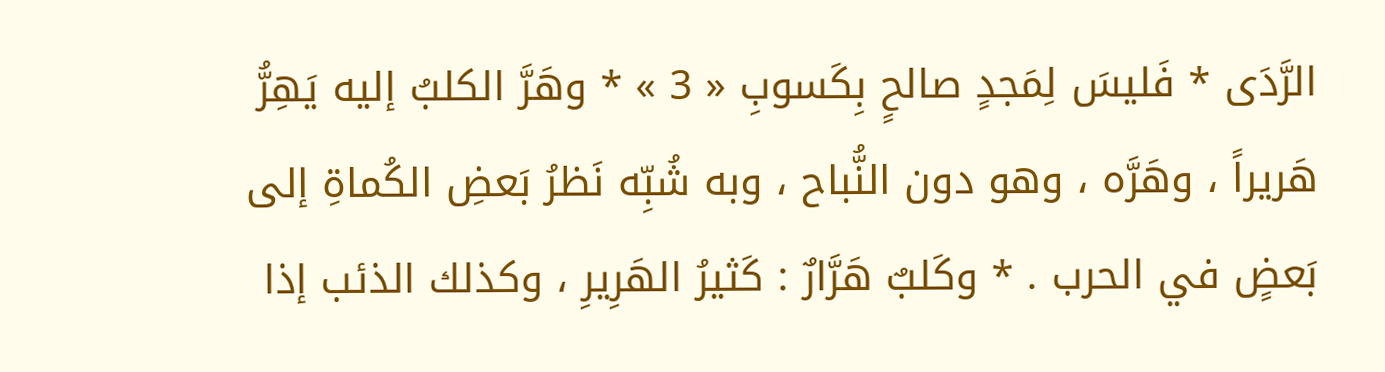الرَّدَى * فَليسَ لِمَجدٍ صالحٍ بِكَسوبِ « 3 » * وهَرَّ الكلبُ إليه يَهِرُّ هَريراً ، وهَرَّه ، وهو دون النُّباح ، وبه شُبِّه نَظرُ بَعضِ الكُماةِ إلى بَعضٍ في الحرب . * وكَلبٌ هَرَّارٌ : كَثيرُ الهَرِيرِ ، وكذلك الذئب إذا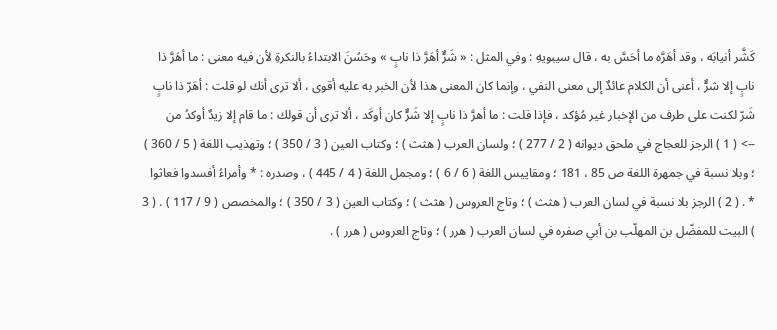كَشَّر أنيابَه ، وقد أهَرَّه ما أحَسَّ به ، قال سيبويهِ : وفي المثل : « شَرٌّ أهَرَّ ذا نابٍ » وحَسُنَ الابتداءُ بالنكرةِ لأن فيه معنى : ما أهَرَّ ذا نابٍ إلا شرٌّ ، أعنى أن الكلام عائدٌ إلى معنى النفي ، وإنما كان المعنى هذا لأن الخبر به عليه أقوى ، ألا ترى أنك لو قلت : أهَرّ ذا نابٍ شَرّ لكنت على طرف من الإخبار غير مُؤكد ، فإذا قلت : ما أهرَّ ذا نابٍ إلا شَرٌّ كان أوكَد ، ألا ترى أن قولك : ما قام إلا زيدٌ أوكدُ من
--> ( 1 ) الرجز للعجاج في ملحق ديوانه ( 2 / 277 ) ؛ ولسان العرب ( هثث ) ؛ وكتاب العين ( 3 / 350 ) ؛ وتهذيب اللغة ( 5 / 360 ) ؛ وبلا نسبة في جمهرة اللغة ص 85 ، 181 ؛ ومقاييس اللغة ( 6 / 6 ) ؛ ومجمل اللغة ( 4 / 445 ) ، وصدره : * وأمراءُ أفسدوا فعاثوا * . ( 2 ) الرجز بلا نسبة في لسان العرب ( هثث ) ؛ وتاج العروس ( هثث ) ؛ وكتاب العين ( 3 / 350 ) ؛ والمخصص ( 9 / 117 ) . ( 3 ) البيت للمفضّل بن المهلّب بن أبي صفره في لسان العرب ( هرر ) ؛ وتاج العروس ( هرر ) .